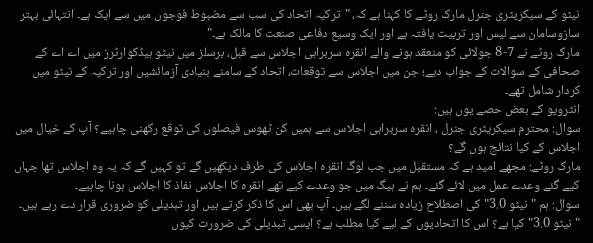نیٹو کے سیکریٹری جنرل مارک روٹے کا کہنا ہے کہ، "ترکیہ اتحاد کی سب سے مضبوط فوجوں میں سے ایک ہے۔ انتہائی بہتر سازوسامان سے لیس اور تربیت یافتہ ہے اور ایک وسیع دفاعی صنعت کا مالک ہے۔"
مارک روٹے نے 7-8 جولائی کو منعقد ہونے والے انقرہ سربراہی اجلاس سے قبل، برسلز میں نیٹو ہیڈکوارٹرز میں اے اے کے صحافی کے سوالات کے جواب دیے؛ جن میں اجلاس سے توقعات، اتحاد کے سامنے بنیادی آزمائشیں اور ترکیہ کے نیٹو میں کردار شامل تھے۔
انٹرویو کے بعض حصے یوں ہیں:
سوال: محترم سیکریٹری جنرل ، انقرہ سربراہی اجلاس سے ہمیں کن ٹھوس فیصلوں کی توقع رکھنی چاہیے؟ آپ کے خیال میں اجلاس کے کیا نتائج ہوں گے؟
مارک روٹے: مجھے امید ہے کہ مستقبل میں جب لوگ انقرہ اجلاس کی طرف دیکھیں گے تو کہیں گے کہ یہ وہ اجلاس تھا جہاں کیے گئے وعدے عمل میں لائے گئے۔ ہم نے ہیگ میں جو وعدے کیے تھے انقرہ کا اجلاس نفاذ کا اجلاس ہونا چاہیے۔
سوال: ہم "نیٹو 3.0"کی اصطلاح زیادہ سننے لگے ہیں۔ آپ بھی اس کا ذکر کرتے ہیں اور تبدیلی کو ضروری قرار دے رہے ہیں۔ "نیٹو 3.0"کیا ہے؟ اس کا اتحادیوں کے لیے کیا مطلب ہے؟ ایسی تبدیلی کی ضرورت کیوں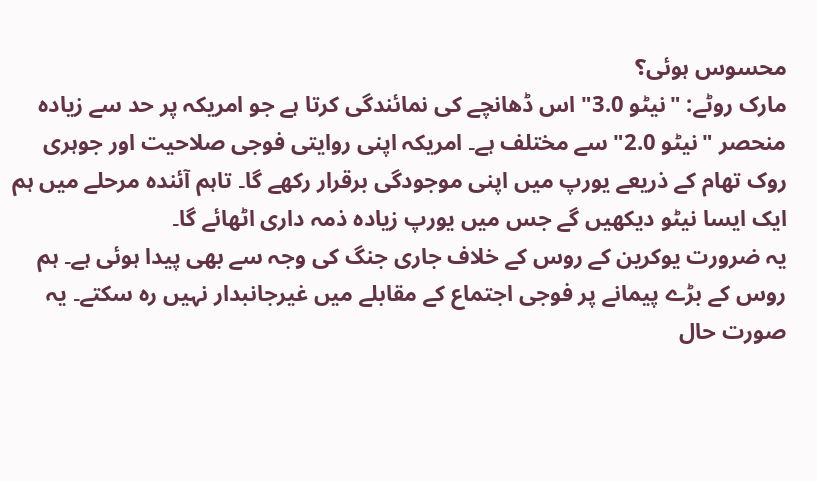محسوس ہوئی؟
مارک روٹے: "نیٹو 3.0" اس ڈھانچے کی نمائندگی کرتا ہے جو امریکہ پر حد سے زیادہ منحصر "نیٹو 2.0" سے مختلف ہے۔ امریکہ اپنی روایتی فوجی صلاحیت اور جوہری روک تھام کے ذریعے یورپ میں اپنی موجودگی برقرار رکھے گا۔ تاہم آئندہ مرحلے میں ہم ایک ایسا نیٹو دیکھیں گے جس میں یورپ زیادہ ذمہ داری اٹھائے گا۔
یہ ضرورت یوکرین کے روس کے خلاف جاری جنگ کی وجہ سے بھی پیدا ہوئی ہے۔ ہم روس کے بڑے پیمانے پر فوجی اجتماع کے مقابلے میں غیرجانبدار نہیں رہ سکتے۔ یہ صورت حال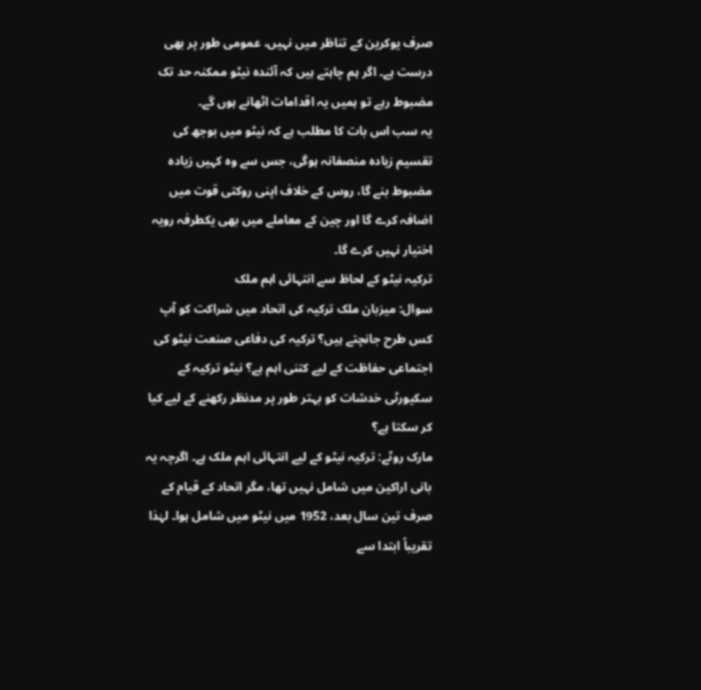صرف یوکرین کے تناظر میں نہیں، عمومی طور پر بھی درست ہے۔ اگر ہم چاہتے ہیں کہ آئندہ نیٹو ممکنہ حد تک مضبوط رہے تو ہمیں یہ اقدامات اٹھانے ہوں گے۔
یہ سب اس بات کا مطلب ہے کہ نیٹو میں بوجھ کی تقسیم زیادہ منصفانہ ہوگی، جس سے وہ کہیں زیادہ مضبوط بنے گا، روس کے خلاف اپنی روکتی قوت میں اضافہ کرے گا اور چین کے معاملے میں بھی یکطرفہ رویہ اختیار نہیں کرے گا۔
ترکیہ نیٹو کے لحاظ سے انتہائی اہم ملک
سوال: میزبان ملک ترکیہ کی اتحاد میں شراکت کو آپ کس طرح جانچتے ہیں؟ ترکیہ کی دفاعی صنعت نیٹو کی اجتماعی حفاظت کے لیے کتنی اہم ہے؟ نیٹو ترکیہ کے سکیورٹی خدشات کو بہتر طور پر مدنظر رکھنے کے لیے کیا کر سکتا ہے؟
مارک روٹے: ترکیہ نیٹو کے لیے انتہائی اہم ملک ہے۔ اگرچہ یہ بانی اراکین میں شامل نہیں تھا، مگر اتحاد کے قیام کے صرف تین سال بعد، 1952 میں نیٹو میں شامل ہوا۔ لہٰذا تقریباً ابتدا سے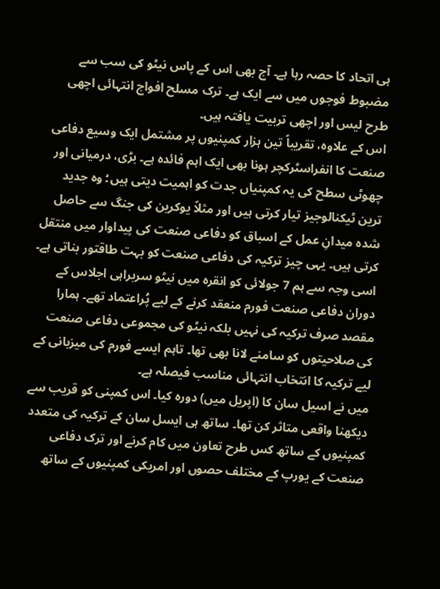ہی اتحاد کا حصہ رہا ہے۔ آج بھی اس کے پاس نیٹو کی سب سے مضبوط فوجوں میں سے ایک ہے۔ ترک مسلح افواج انتہائی اچھی طرح لیس اور اچھی تربیت یافتہ ہیں۔
اس کے علاوہ، تقریباً تین ہزار کمپنیوں پر مشتمل ایک وسیع دفاعی صنعت کا انفراسٹرکچر ہونا بھی ایک اہم فائدہ ہے۔ بڑی، درمیانی اور چھوٹی سطح کی یہ کمپنیاں جدت کو اہمیت دیتی ہیں؛ وہ جدید ترین ٹیکنالوجیز تیار کرتی ہیں اور مثلاً یوکرین کی جنگ سے حاصل شدہ میدانِ عمل کے اسباق کو دفاعی صنعت کی پیداوار میں منتقل کرتی ہیں۔ یہی چیز ترکیہ کی دفاعی صنعت کو بہت طاقتور بناتی ہے۔
اسی وجہ سے ہم 7 جولائی کو انقرہ میں نیٹو سربراہی اجلاس کے دوران دفاعی صنعت فورم منعقد کرنے کے لیے پُراعتماد تھے۔ ہمارا مقصد صرف ترکیہ کی نہیں بلکہ نیٹو کی مجموعی دفاعی صنعت کی صلاحیتوں کو سامنے لانا بھی تھا۔ تاہم ایسے فورم کی میزبانی کے لیے ترکیہ کا انتخاب انتہائی مناسب فیصلہ ہے۔
میں نے اسیل سان کا (اپریل میں) دورہ کیا۔ اس کمپنی کو قریب سے دیکھنا واقعی متاثر کن تھا۔ ساتھ ہی ایسل سان کے ترکیہ کی متعدد کمپنیوں کے ساتھ کس طرح تعاون میں کام کرنے اور ترک دفاعی صنعت کے یورپ کے مختلف حصوں اور امریکی کمپنیوں کے ساتھ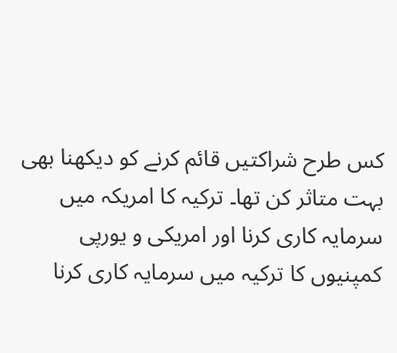کس طرح شراکتیں قائم کرنے کو دیکھنا بھی بہت متاثر کن تھا۔ ترکیہ کا امریکہ میں سرمایہ کاری کرنا اور امریکی و یورپی کمپنیوں کا ترکیہ میں سرمایہ کاری کرنا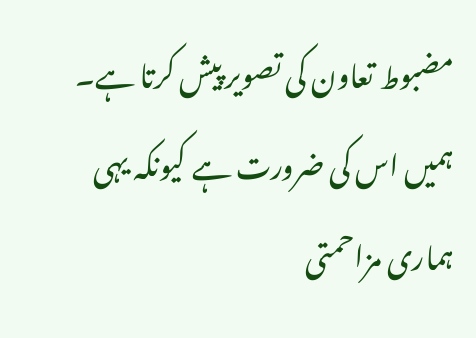مضبوط تعاون کی تصویر پیش کرتا ہے۔ ہمیں اس کی ضرورت ہے کیونکہ یہی ہماری مزاحمتی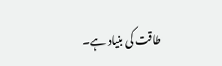طاقت کی بنیاد ہے۔